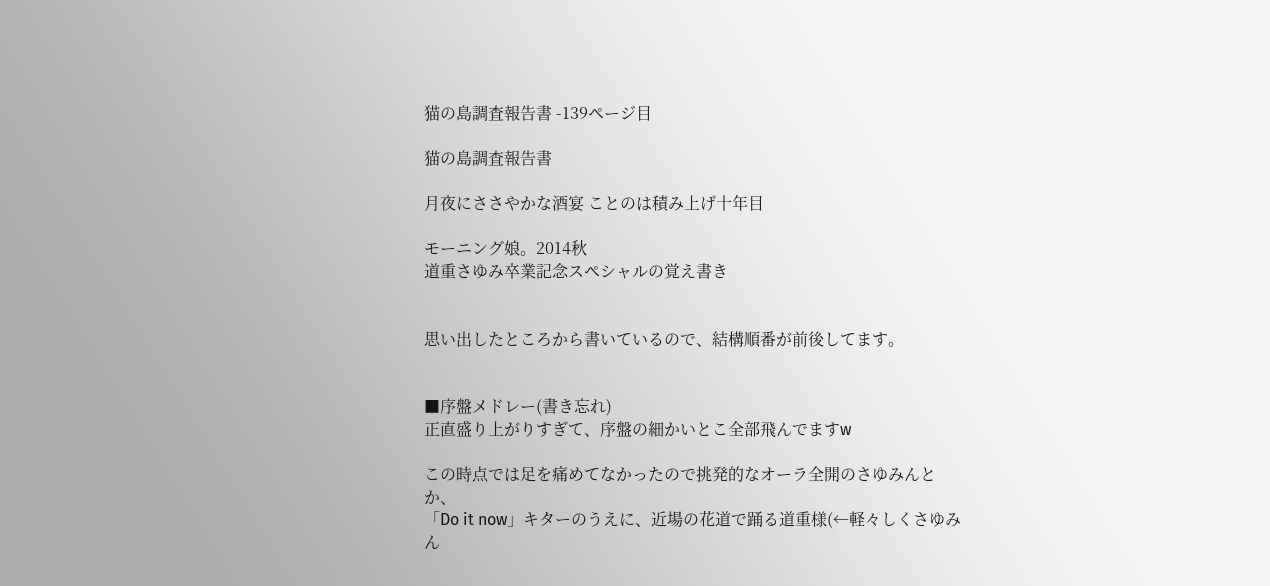猫の島調査報告書 -139ページ目

猫の島調査報告書

月夜にささやかな酒宴 ことのは積み上げ十年目

モーニング娘。2014秋
道重さゆみ卒業記念スペシャルの覚え書き


思い出したところから書いているので、結構順番が前後してます。


■序盤メドレー(書き忘れ)
正直盛り上がりすぎて、序盤の細かいとこ全部飛んでますw

この時点では足を痛めてなかったので挑発的なオーラ全開のさゆみんとか、
「Do it now」キターのうえに、近場の花道で踊る道重様(←軽々しくさゆみん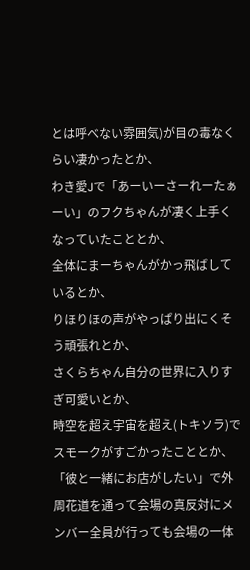とは呼べない雰囲気)が目の毒なくらい凄かったとか、
わき愛Jで「あーいーさーれーたぁーい」のフクちゃんが凄く上手くなっていたこととか、
全体にまーちゃんがかっ飛ばしているとか、
りほりほの声がやっぱり出にくそう頑張れとか、
さくらちゃん自分の世界に入りすぎ可愛いとか、
時空を超え宇宙を超え(トキソラ)でスモークがすごかったこととか、
「彼と一緒にお店がしたい」で外周花道を通って会場の真反対にメンバー全員が行っても会場の一体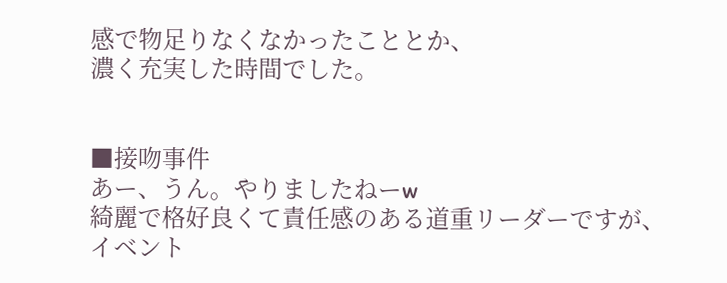感で物足りなくなかったこととか、
濃く充実した時間でした。


■接吻事件
あー、うん。やりましたねーw
綺麗で格好良くて責任感のある道重リーダーですが、
イベント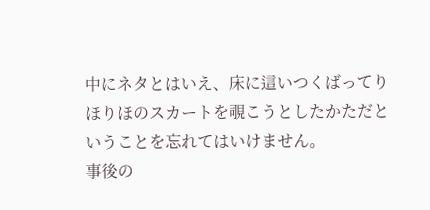中にネタとはいえ、床に這いつくばってりほりほのスカートを覗こうとしたかただということを忘れてはいけません。
事後の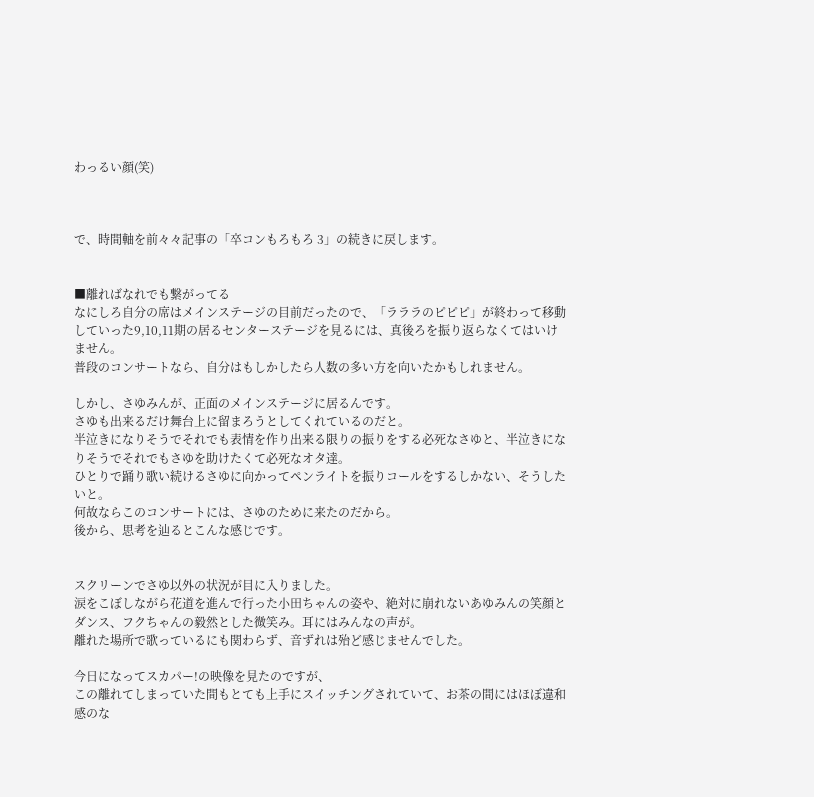わっるい顔(笑)



で、時間軸を前々々記事の「卒コンもろもろ 3」の続きに戻します。


■離ればなれでも繋がってる
なにしろ自分の席はメインステージの目前だったので、「ラララのピピピ」が終わって移動していった9,10,11期の居るセンターステージを見るには、真後ろを振り返らなくてはいけません。
普段のコンサートなら、自分はもしかしたら人数の多い方を向いたかもしれません。

しかし、さゆみんが、正面のメインステージに居るんです。
さゆも出来るだけ舞台上に留まろうとしてくれているのだと。
半泣きになりそうでそれでも表情を作り出来る限りの振りをする必死なさゆと、半泣きになりそうでそれでもさゆを助けたくて必死なオタ達。
ひとりで踊り歌い続けるさゆに向かってペンライトを振りコールをするしかない、そうしたいと。
何故ならこのコンサートには、さゆのために来たのだから。
後から、思考を辿るとこんな感じです。


スクリーンでさゆ以外の状況が目に入りました。
涙をこぼしながら花道を進んで行った小田ちゃんの姿や、絶対に崩れないあゆみんの笑顔とダンス、フクちゃんの毅然とした微笑み。耳にはみんなの声が。
離れた場所で歌っているにも関わらず、音ずれは殆ど感じませんでした。

今日になってスカパー!の映像を見たのですが、
この離れてしまっていた間もとても上手にスイッチングされていて、お茶の間にはほぼ違和感のな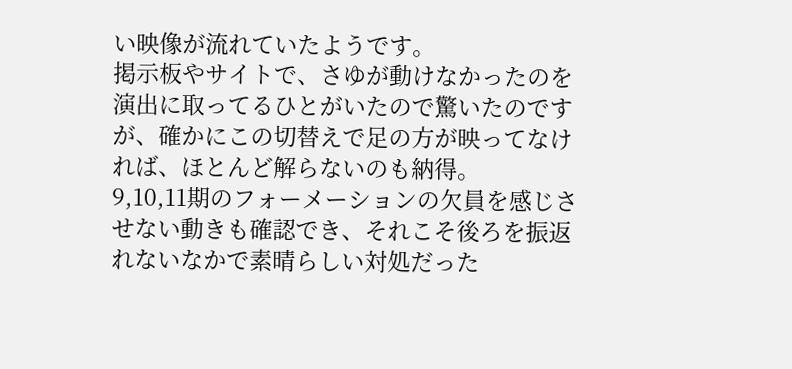い映像が流れていたようです。
掲示板やサイトで、さゆが動けなかったのを演出に取ってるひとがいたので驚いたのですが、確かにこの切替えで足の方が映ってなければ、ほとんど解らないのも納得。
9,10,11期のフォーメーションの欠員を感じさせない動きも確認でき、それこそ後ろを振返れないなかで素晴らしい対処だった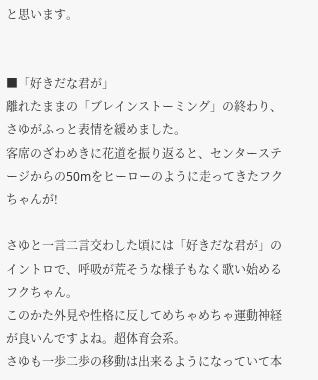と思います。


■「好きだな君が」
離れたままの「ブレインストーミング」の終わり、さゆがふっと表情を緩めました。
客席のざわめきに花道を振り返ると、センターステージからの50mをヒーローのように走ってきたフクちゃんが!

さゆと一言二言交わした頃には「好きだな君が」のイントロで、呼吸が荒そうな様子もなく歌い始めるフクちゃん。
このかた外見や性格に反してめちゃめちゃ運動神経が良いんですよね。超体育会系。
さゆも一歩二歩の移動は出来るようになっていて本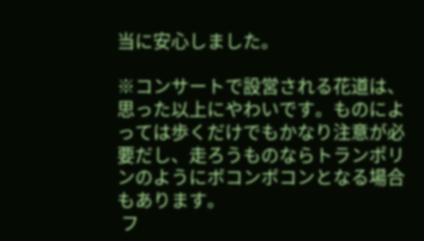当に安心しました。

※コンサートで設営される花道は、思った以上にやわいです。ものによっては歩くだけでもかなり注意が必要だし、走ろうものならトランポリンのようにボコンボコンとなる場合もあります。
 フ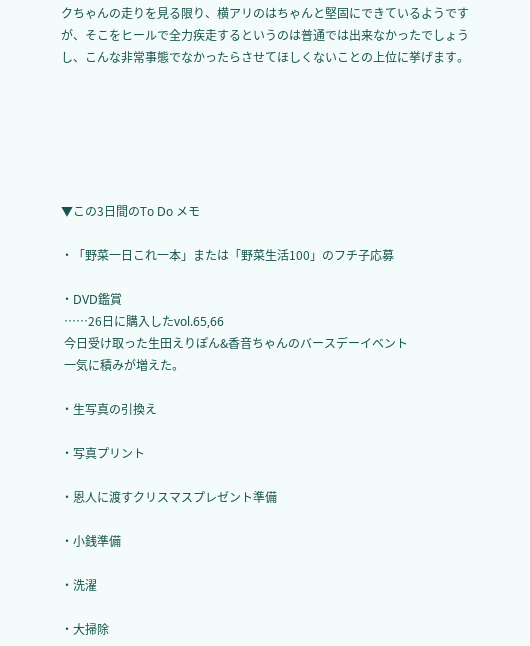クちゃんの走りを見る限り、横アリのはちゃんと堅固にできているようですが、そこをヒールで全力疾走するというのは普通では出来なかったでしょうし、こんな非常事態でなかったらさせてほしくないことの上位に挙げます。






▼この3日間のTo Do メモ

・「野菜一日これ一本」または「野菜生活100」のフチ子応募

・DVD鑑賞
 ……26日に購入したvol.65,66
 今日受け取った生田えりぽん&香音ちゃんのバースデーイベント
 一気に積みが増えた。

・生写真の引換え

・写真プリント

・恩人に渡すクリスマスプレゼント準備

・小銭準備

・洗濯

・大掃除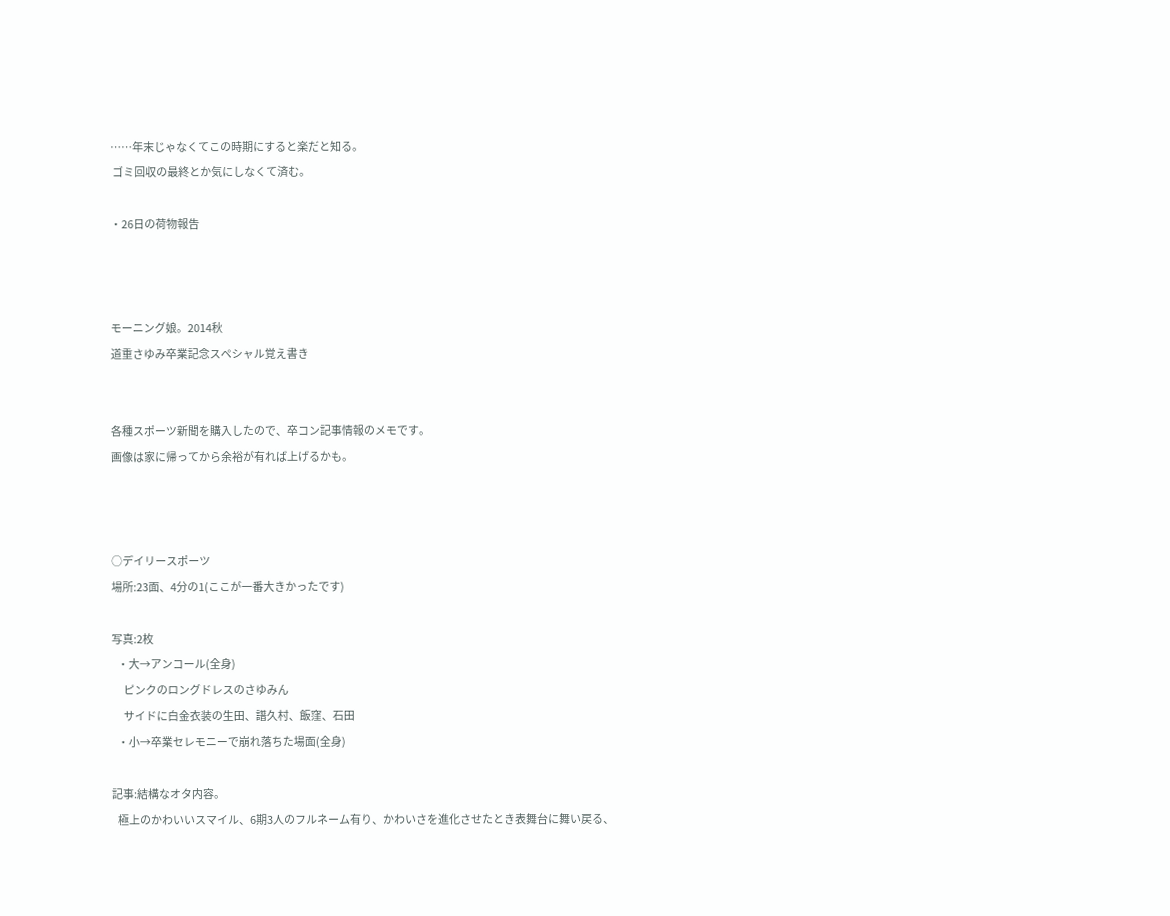……年末じゃなくてこの時期にすると楽だと知る。
 ゴミ回収の最終とか気にしなくて済む。

・26日の荷物報告



モーニング娘。2014秋
道重さゆみ卒業記念スペシャル覚え書き


各種スポーツ新聞を購入したので、卒コン記事情報のメモです。
画像は家に帰ってから余裕が有れば上げるかも。



○デイリースポーツ
場所:23面、4分の1(ここが一番大きかったです)

写真:2枚
   ・大→アンコール(全身)
      ピンクのロングドレスのさゆみん
      サイドに白金衣装の生田、譜久村、飯窪、石田
   ・小→卒業セレモニーで崩れ落ちた場面(全身)

記事:結構なオタ内容。
   極上のかわいいスマイル、6期3人のフルネーム有り、かわいさを進化させたとき表舞台に舞い戻る、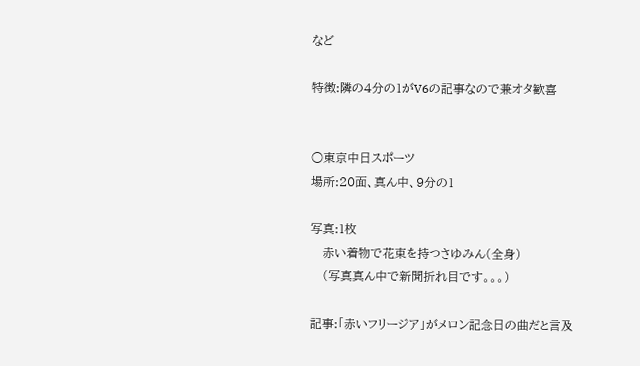など

特徴:隣の4分の1がV6の記事なので兼オタ歓喜


○東京中日スポーツ
場所:20面、真ん中、9分の1

写真:1枚
   赤い着物で花束を持つさゆみん(全身)
   (写真真ん中で新聞折れ目です。。。)

記事:「赤いフリージア」がメロン記念日の曲だと言及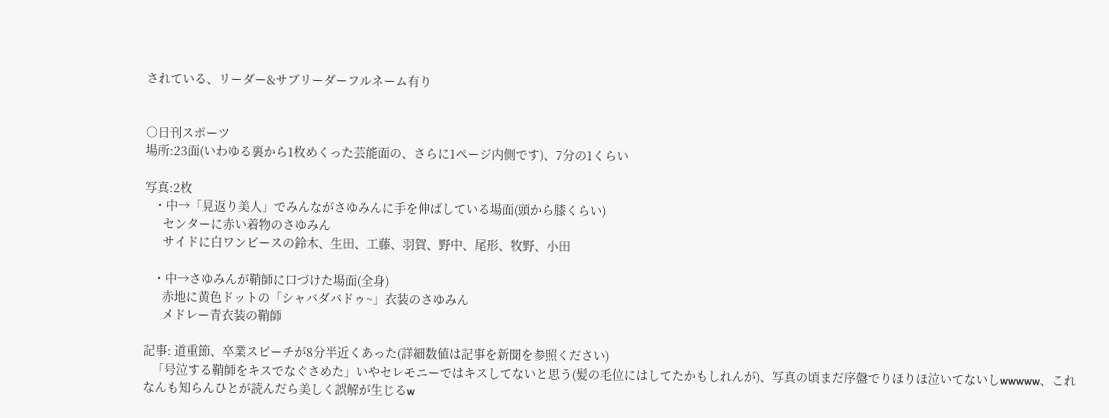されている、リーダー&サブリーダーフルネーム有り


○日刊スポーツ
場所:23面(いわゆる裏から1枚めくった芸能面の、さらに1ページ内側です)、7分の1くらい

写真:2枚
   ・中→「見返り美人」でみんながさゆみんに手を伸ばしている場面(頭から膝くらい)
      センターに赤い着物のさゆみん
      サイドに白ワンピースの鈴木、生田、工藤、羽賀、野中、尾形、牧野、小田

   ・中→さゆみんが鞘師に口づけた場面(全身)
      赤地に黄色ドットの「シャバダバドゥ~」衣装のさゆみん
      メドレー青衣装の鞘師

記事: 道重節、卒業スピーチが8分半近くあった(詳細数値は記事を新聞を参照ください)
   「号泣する鞘師をキスでなぐさめた」いやセレモニーではキスしてないと思う(髪の毛位にはしてたかもしれんが)、写真の頃まだ序盤でりほりほ泣いてないしwwwww、これなんも知らんひとが読んだら美しく誤解が生じるw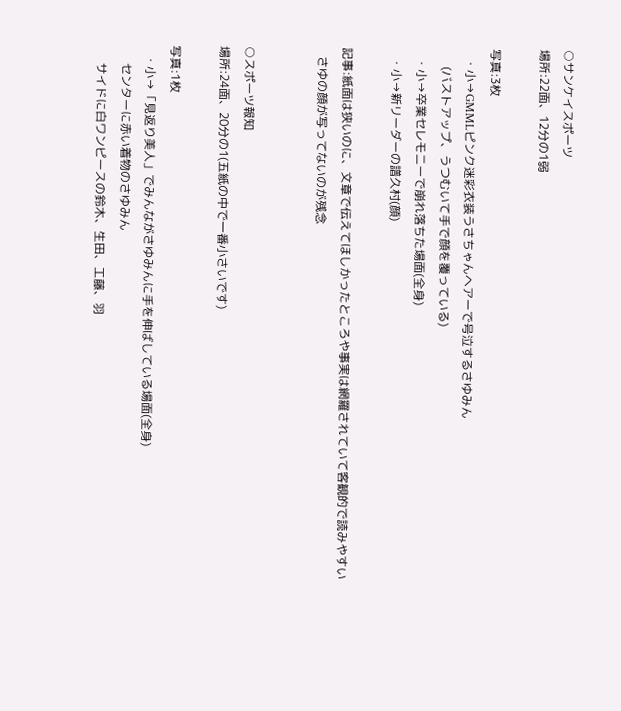○サンケイスポーツ
場所:22面、12分の1弱

写真:3枚
   ・小→GMMLピンク迷彩衣装うさちゃんヘアーで号泣するさゆみん
      (バストアップ、うつむいて手で顔を覆っている)
   ・小→卒業セレモニーで崩れ落ちた場面(全身)
   ・小→新リーダーの譜久村(顔)

記事:紙面は狭いのに、文章で伝えてほしかったところや事実は網羅されていて客観的で読みやすい
   さゆの顔が写ってないのが残念


○スポーツ報知
場所:24面、20分の1(五紙の中で一番小さいです)

写真:1枚
   ・小→「見返り美人」でみんながさゆみんに手を伸ばしている場面(全身)
      センターに赤い着物のさゆみん
      サイドに白ワンピースの鈴木、生田、工藤、羽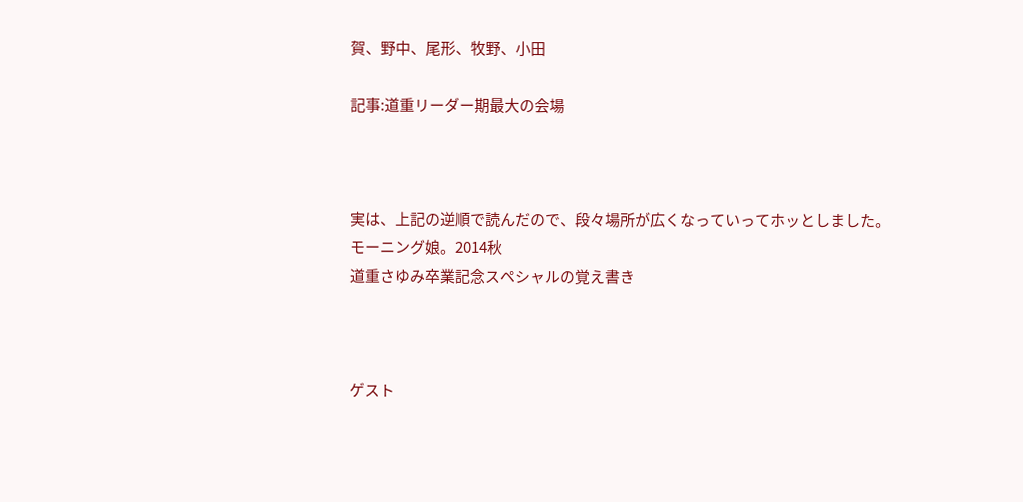賀、野中、尾形、牧野、小田

記事:道重リーダー期最大の会場



実は、上記の逆順で読んだので、段々場所が広くなっていってホッとしました。
モーニング娘。2014秋
道重さゆみ卒業記念スペシャルの覚え書き



ゲスト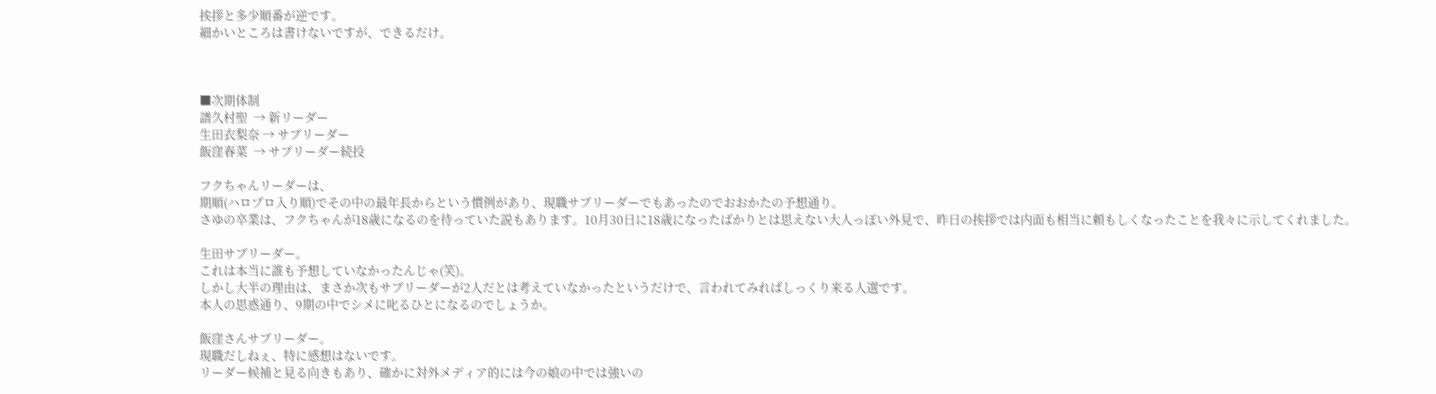挨拶と多少順番が逆です。
細かいところは書けないですが、できるだけ。



■次期体制
譜久村聖  → 新リーダー
生田衣梨奈 → サブリーダー
飯窪春菜  → サブリーダー続投

フクちゃんリーダーは、
期順(ハロプロ入り順)でその中の最年長からという慣例があり、現職サブリーダーでもあったのでおおかたの予想通り。
さゆの卒業は、フクちゃんが18歳になるのを待っていた説もあります。10月30日に18歳になったばかりとは思えない大人っぽい外見で、昨日の挨拶では内面も相当に頼もしくなったことを我々に示してくれました。

生田サブリーダー。
これは本当に誰も予想していなかったんじゃ(笑)。
しかし大半の理由は、まさか次もサブリーダーが2人だとは考えていなかったというだけで、言われてみればしっくり来る人選です。
本人の思惑通り、9期の中でシメに叱るひとになるのでしょうか。

飯窪さんサブリーダー。
現職だしねぇ、特に感想はないです。
リーダー候補と見る向きもあり、確かに対外メディア的には今の娘の中では強いの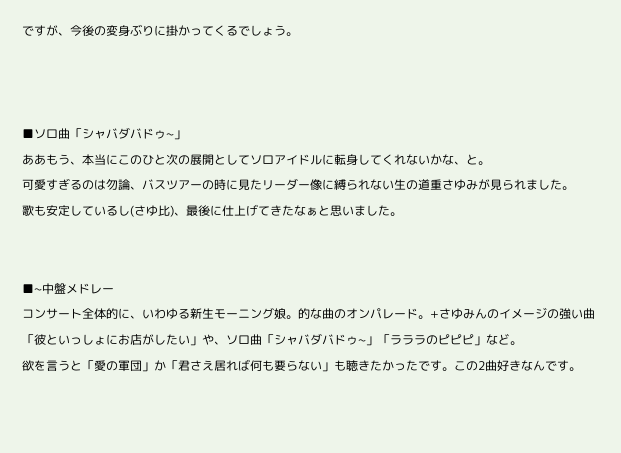ですが、今後の変身ぶりに掛かってくるでしょう。



■ソロ曲「シャバダバドゥ~」
ああもう、本当にこのひと次の展開としてソロアイドルに転身してくれないかな、と。
可愛すぎるのは勿論、バスツアーの時に見たリーダー像に縛られない生の道重さゆみが見られました。
歌も安定しているし(さゆ比)、最後に仕上げてきたなぁと思いました。


■~中盤メドレー
コンサート全体的に、いわゆる新生モーニング娘。的な曲のオンパレード。+さゆみんのイメージの強い曲「彼といっしょにお店がしたい」や、ソロ曲「シャバダバドゥ~」「ラララのピピピ」など。
欲を言うと「愛の軍団」か「君さえ居れば何も要らない」も聴きたかったです。この2曲好きなんです。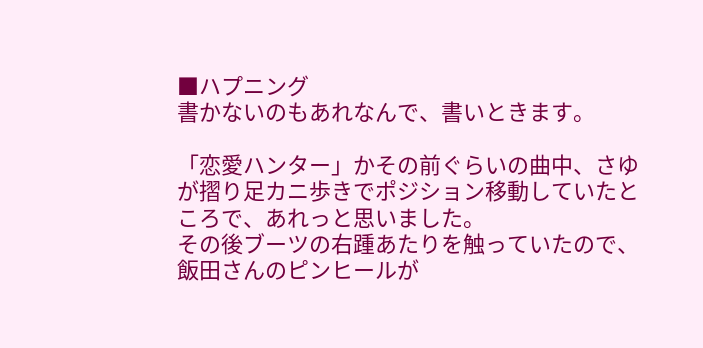■ハプニング
書かないのもあれなんで、書いときます。

「恋愛ハンター」かその前ぐらいの曲中、さゆが摺り足カニ歩きでポジション移動していたところで、あれっと思いました。
その後ブーツの右踵あたりを触っていたので、飯田さんのピンヒールが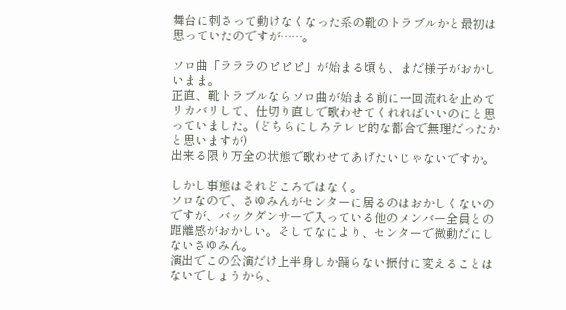舞台に刺さって動けなくなった系の靴のトラブルかと最初は思っていたのですが……。

ソロ曲「ラララのピピピ」が始まる頃も、まだ様子がおかしいまま。
正直、靴トラブルならソロ曲が始まる前に一回流れを止めてリカバリして、仕切り直しで歌わせてくれればいいのにと思っていました。(どちらにしろテレビ的な都合で無理だったかと思いますが)
出来る限り万全の状態で歌わせてあげたいじゃないですか。

しかし事態はそれどころではなく。
ソロなので、さゆみんがセンターに居るのはおかしくないのですが、バックダンサーで入っている他のメンバー全員との距離感がおかしい。そしてなにより、センターで微動だにしないさゆみん。
演出でこの公演だけ上半身しか踊らない振付に変えることはないでしょうから、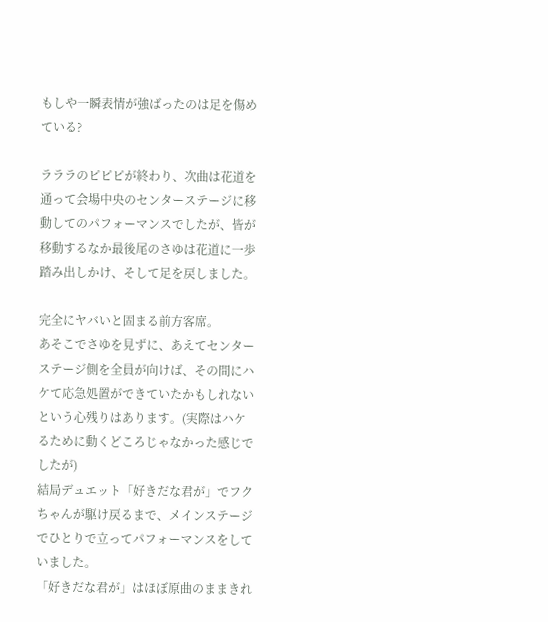もしや一瞬表情が強ばったのは足を傷めている?

ラララのピピピが終わり、次曲は花道を通って会場中央のセンターステージに移動してのパフォーマンスでしたが、皆が移動するなか最後尾のさゆは花道に一歩踏み出しかけ、そして足を戻しました。

完全にヤバいと固まる前方客席。
あそこでさゆを見ずに、あえてセンターステージ側を全員が向けば、その間にハケて応急処置ができていたかもしれないという心残りはあります。(実際はハケるために動くどころじゃなかった感じでしたが)
結局デュエット「好きだな君が」でフクちゃんが駆け戻るまで、メインステージでひとりで立ってパフォーマンスをしていました。
「好きだな君が」はほぼ原曲のままきれ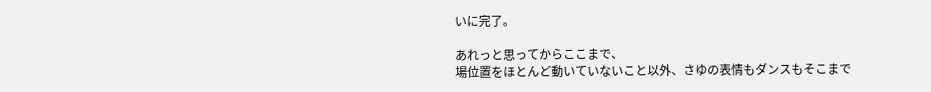いに完了。

あれっと思ってからここまで、
場位置をほとんど動いていないこと以外、さゆの表情もダンスもそこまで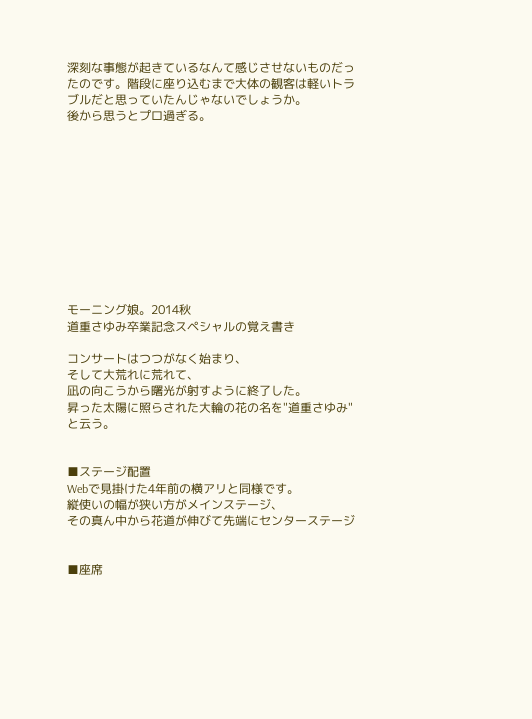深刻な事態が起きているなんて感じさせないものだったのです。階段に座り込むまで大体の観客は軽いトラブルだと思っていたんじゃないでしょうか。
後から思うとプロ過ぎる。











モーニング娘。2014秋
道重さゆみ卒業記念スペシャルの覚え書き

コンサートはつつがなく始まり、
そして大荒れに荒れて、
凪の向こうから曙光が射すように終了した。
昇った太陽に照らされた大輪の花の名を"道重さゆみ"と云う。


■ステージ配置
Webで見掛けた4年前の横アリと同様です。
縦使いの幅が狭い方がメインステージ、
その真ん中から花道が伸びて先端にセンターステージ


■座席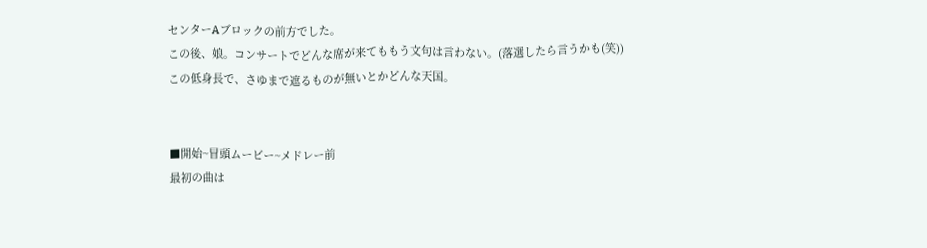センターAブロックの前方でした。
この後、娘。コンサートでどんな席が来てももう文句は言わない。(落選したら言うかも(笑))
この低身長で、さゆまで遮るものが無いとかどんな天国。


■開始~冒頭ムービー~メドレー前
最初の曲は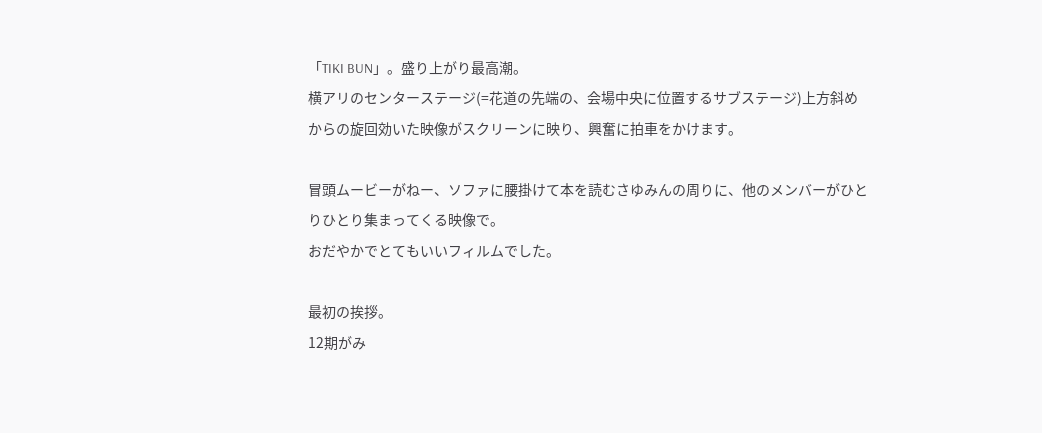「TIKI BUN」。盛り上がり最高潮。
横アリのセンターステージ(=花道の先端の、会場中央に位置するサブステージ)上方斜めからの旋回効いた映像がスクリーンに映り、興奮に拍車をかけます。

冒頭ムービーがねー、ソファに腰掛けて本を読むさゆみんの周りに、他のメンバーがひとりひとり集まってくる映像で。
おだやかでとてもいいフィルムでした。

最初の挨拶。
12期がみ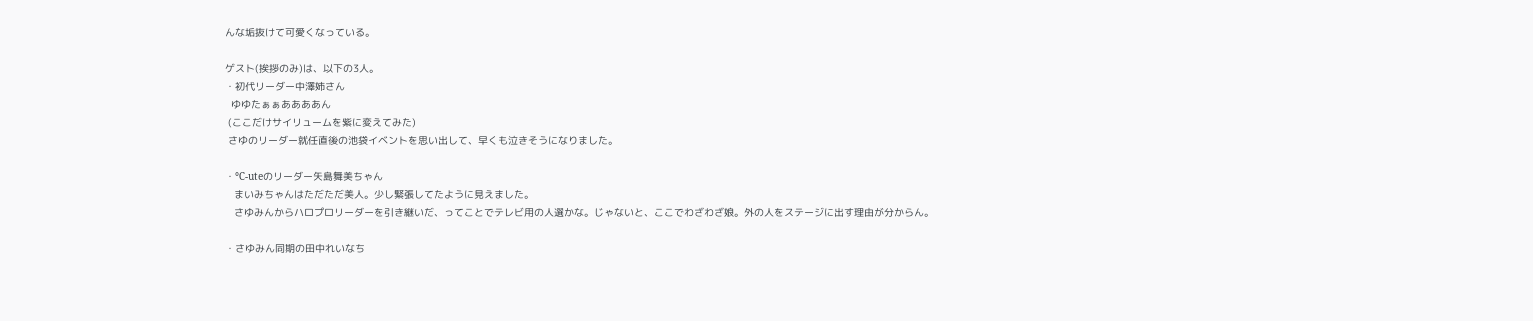んな垢抜けて可愛くなっている。

ゲスト(挨拶のみ)は、以下の3人。
・初代リーダー中澤姉さん
  ゆゆたぁぁああああん
 (ここだけサイリュームを紫に変えてみた)
 さゆのリーダー就任直後の池袋イベントを思い出して、早くも泣きそうになりました。

・℃-uteのリーダー矢島舞美ちゃん
   まいみちゃんはただただ美人。少し緊張してたように見えました。
   さゆみんからハロプロリーダーを引き継いだ、ってことでテレビ用の人選かな。じゃないと、ここでわざわざ娘。外の人をステージに出す理由が分からん。

・さゆみん同期の田中れいなち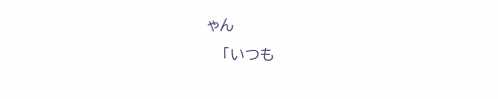ゃん
   「いつも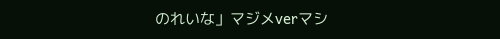のれいな」マジメverマシ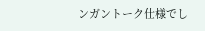ンガントーク仕様でし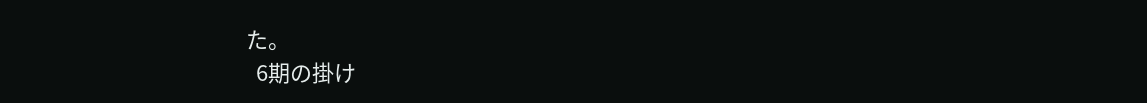た。
  6期の掛け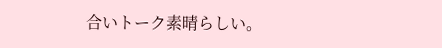合いトーク素晴らしい。